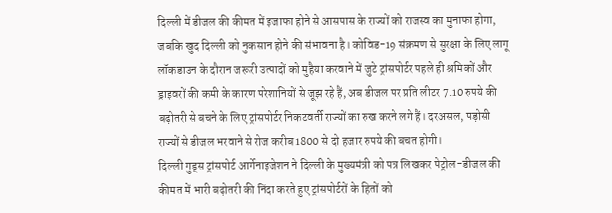दिल्ली में डीजल की कीमत में इजाफा होने से आसपास के राज्यों को राजस्व का मुनाफा होगा, जबकि खुद दिल्ली को नुकसान होने की संभावना है। कोविड-19 संक्रमण से सुरक्षा के लिए लागू लॉकडाउन के दौरान जरूरी उत्पादों को मुहैया करवाने में जुटे ट्रांसपोर्टर पहले ही श्रमिकों और ड्राइवरों की कमी के कारण परेशानियों से जूझ रहे हैं, अब डीजल पर प्रति लीटर 7.10 रुपये की बढ़ोतरी से बचने के लिए ट्रांसपोर्टर निकटवर्ती राज्यों का रुख करने लगे हैं। दरअसल, पड़ोसी राज्यों से डीजल भरवाने से रोज करीब 1800 से दो हजार रुपये की बचत होगी।
दिल्ली गुड्स ट्रांसपोर्ट आर्गेनाइजेशन ने दिल्ली के मुख्यमंत्री को पत्र लिखकर पेट्रोल-डीजल की कीमत में भारी बढ़ोतरी की निंदा करते हुए ट्रांसपोर्टरों के हितों को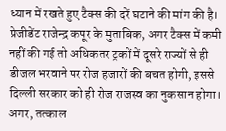ध्यान में रखते हुए टैक्स की दरें घटाने की मांग की है। प्रेजीडेंट राजेन्द्र कपूर के मुताबिक, अगर टैक्स में कमी नहीं की गई तो अधिकतर ट्रकों में दूसरे राज्यों से ही डीजल भरवाने पर रोज हजारों की बचत होगी, इससे दिल्ली सरकार को ही रोज राजस्व का नुकसान होगा। अगर, तत्काल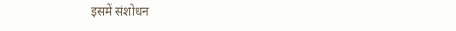इसमें संशोधन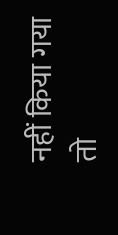नहीं किया गया तो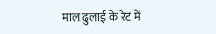माल ढुलाई के रेट में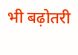भी बढ़ोतरी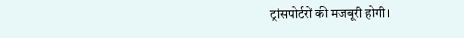ट्रांसपोर्टरों की मजबूरी होगी।